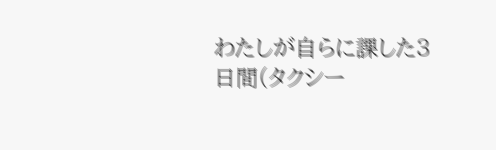わたしが自らに課した3日間(タクシー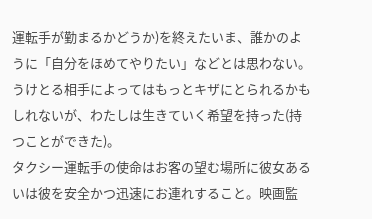運転手が勤まるかどうか)を終えたいま、誰かのように「自分をほめてやりたい」などとは思わない。うけとる相手によってはもっとキザにとられるかもしれないが、わたしは生きていく希望を持った(持つことができた)。
タクシー運転手の使命はお客の望む場所に彼女あるいは彼を安全かつ迅速にお連れすること。映画監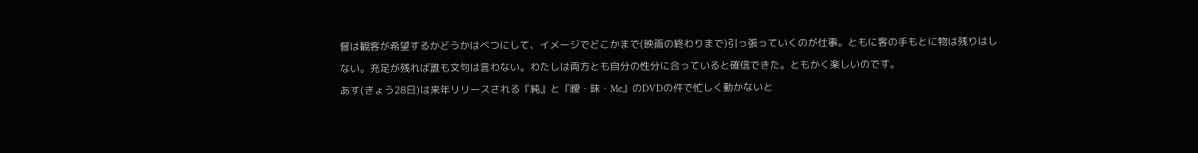督は観客が希望するかどうかはべつにして、イメージでどこかまで(映画の終わりまで)引っ張っていくのが仕事。ともに客の手もとに物は残りはしない。充足が残れば誰も文句は言わない。わたしは両方とも自分の性分に合っていると確信できた。ともかく楽しいのです。
あす(きょう28日)は来年リリースされる『純』と『曖・昧・Me』のDVDの件で忙しく動かないと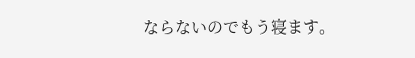ならないのでもう寝ます。